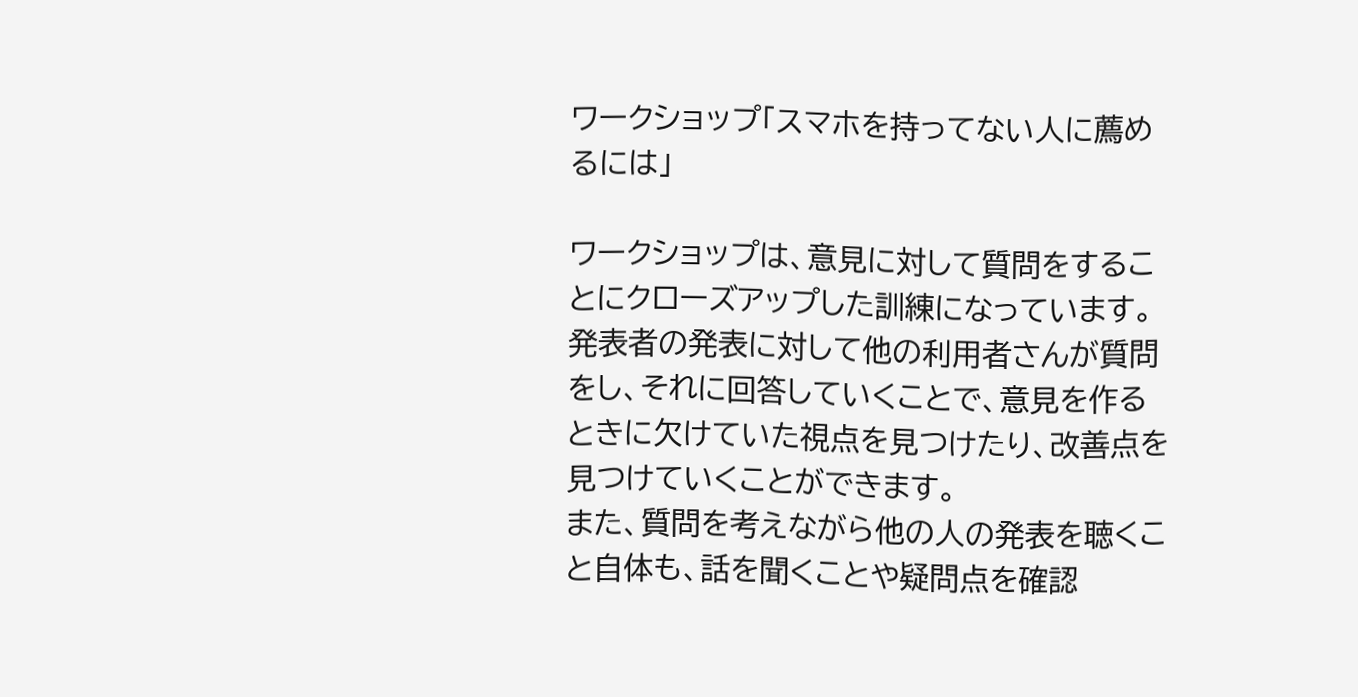ワークショップ「スマホを持ってない人に薦めるには」

ワークショップは、意見に対して質問をすることにクローズアップした訓練になっています。
発表者の発表に対して他の利用者さんが質問をし、それに回答していくことで、意見を作るときに欠けていた視点を見つけたり、改善点を見つけていくことができます。
また、質問を考えながら他の人の発表を聴くこと自体も、話を聞くことや疑問点を確認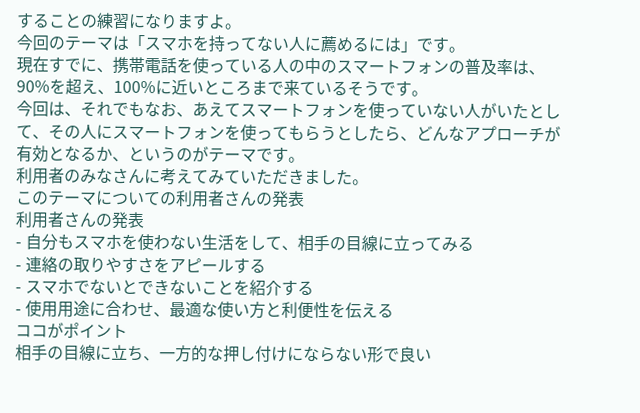することの練習になりますよ。
今回のテーマは「スマホを持ってない人に薦めるには」です。
現在すでに、携帯電話を使っている人の中のスマートフォンの普及率は、90%を超え、100%に近いところまで来ているそうです。
今回は、それでもなお、あえてスマートフォンを使っていない人がいたとして、その人にスマートフォンを使ってもらうとしたら、どんなアプローチが有効となるか、というのがテーマです。
利用者のみなさんに考えてみていただきました。
このテーマについての利用者さんの発表
利用者さんの発表
- 自分もスマホを使わない生活をして、相手の目線に立ってみる
- 連絡の取りやすさをアピールする
- スマホでないとできないことを紹介する
- 使用用途に合わせ、最適な使い方と利便性を伝える
ココがポイント
相手の目線に立ち、一方的な押し付けにならない形で良い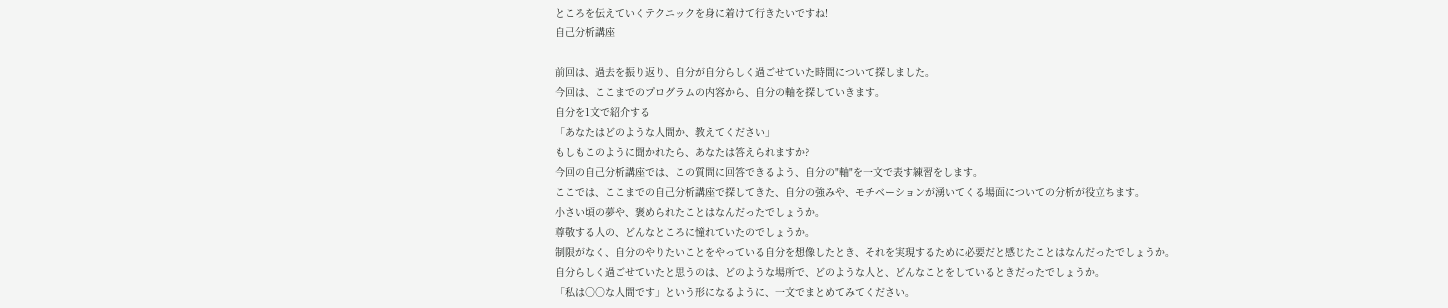ところを伝えていくテクニックを身に着けて行きたいですね!
自己分析講座

前回は、過去を振り返り、自分が自分らしく過ごせていた時間について探しました。
今回は、ここまでのプログラムの内容から、自分の軸を探していきます。
自分を1文で紹介する
「あなたはどのような人間か、教えてください」
もしもこのように聞かれたら、あなたは答えられますか?
今回の自己分析講座では、この質問に回答できるよう、自分の"軸"を一文で表す練習をします。
ここでは、ここまでの自己分析講座で探してきた、自分の強みや、モチベーションが湧いてくる場面についての分析が役立ちます。
小さい頃の夢や、褒められたことはなんだったでしょうか。
尊敬する人の、どんなところに憧れていたのでしょうか。
制限がなく、自分のやりたいことをやっている自分を想像したとき、それを実現するために必要だと感じたことはなんだったでしょうか。
自分らしく過ごせていたと思うのは、どのような場所で、どのような人と、どんなことをしているときだったでしょうか。
「私は○○な人間です」という形になるように、一文でまとめてみてください。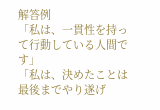解答例
「私は、一貫性を持って行動している人間です」
「私は、決めたことは最後までやり遂げ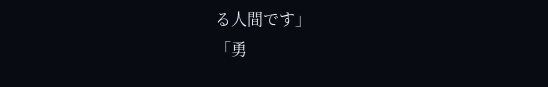る人間です」
「勇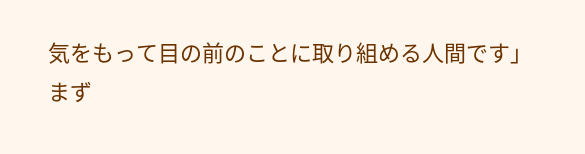気をもって目の前のことに取り組める人間です」
まず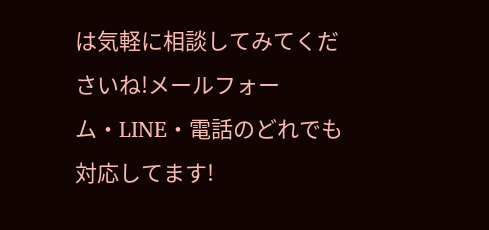は気軽に相談してみてくださいね!メールフォーム・LINE・電話のどれでも対応してます!